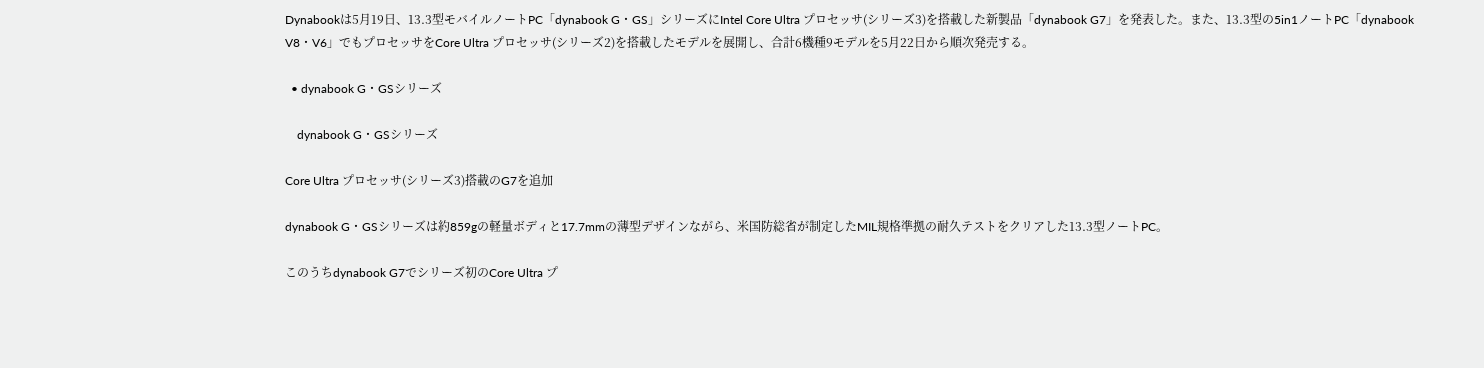Dynabookは5月19日、13.3型モバイルノートPC「dynabook G・GS」シリーズにIntel Core Ultra プロセッサ(シリーズ3)を搭載した新製品「dynabook G7」を発表した。また、13.3型の5in1ノートPC「dynabook V8・V6」でもプロセッサをCore Ultra プロセッサ(シリーズ2)を搭載したモデルを展開し、合計6機種9モデルを5月22日から順次発売する。

  • dynabook G・GSシリーズ

    dynabook G・GSシリーズ

Core Ultra プロセッサ(シリーズ3)搭載のG7を追加

dynabook G・GSシリーズは約859gの軽量ボディと17.7mmの薄型デザインながら、米国防総省が制定したMIL規格準拠の耐久テストをクリアした13.3型ノートPC。

このうちdynabook G7でシリーズ初のCore Ultra プ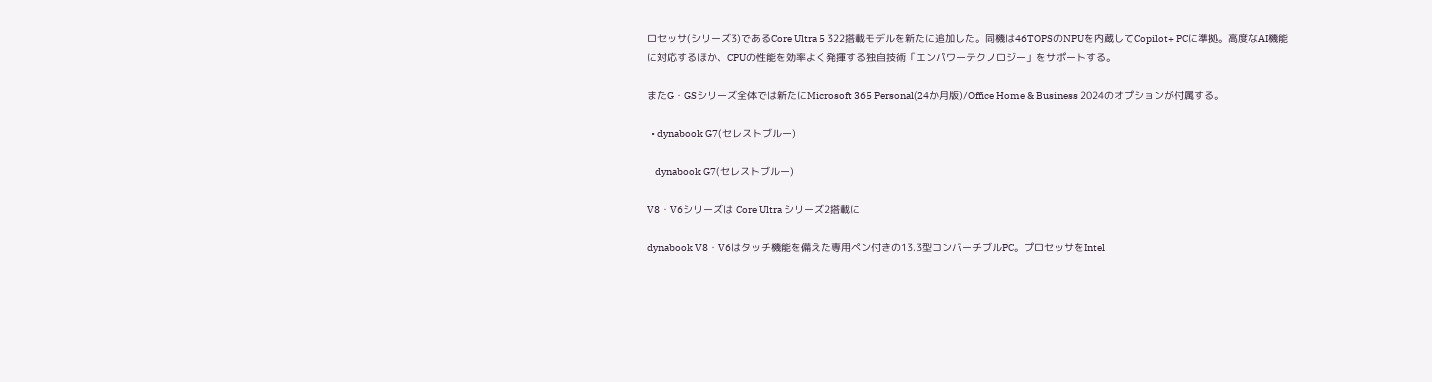ロセッサ(シリーズ3)であるCore Ultra 5 322搭載モデルを新たに追加した。同機は46TOPSのNPUを内蔵してCopilot+ PCに準拠。高度なAI機能に対応するほか、CPUの性能を効率よく発揮する独自技術「エンパワーテクノロジー」をサポートする。

またG・GSシリーズ全体では新たにMicrosoft 365 Personal(24か月版)/Office Home & Business 2024のオプションが付属する。

  • dynabook G7(セレストブルー)

    dynabook G7(セレストブルー)

V8・V6シリーズは Core Ultra シリーズ2搭載に

dynabook V8・V6はタッチ機能を備えた専用ペン付きの13.3型コンバーチブルPC。プロセッサをIntel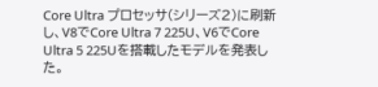Core Ultra プロセッサ(シリーズ2)に刷新し、V8でCore Ultra 7 225U、V6でCore Ultra 5 225Uを搭載したモデルを発表した。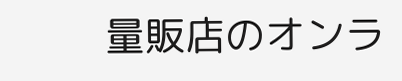量販店のオンラ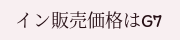イン販売価格はG7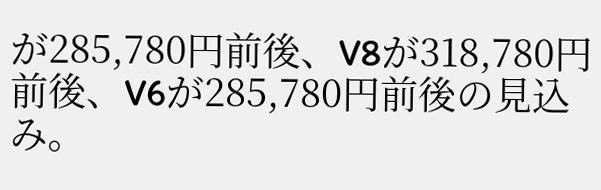が285,780円前後、V8が318,780円前後、V6が285,780円前後の見込み。